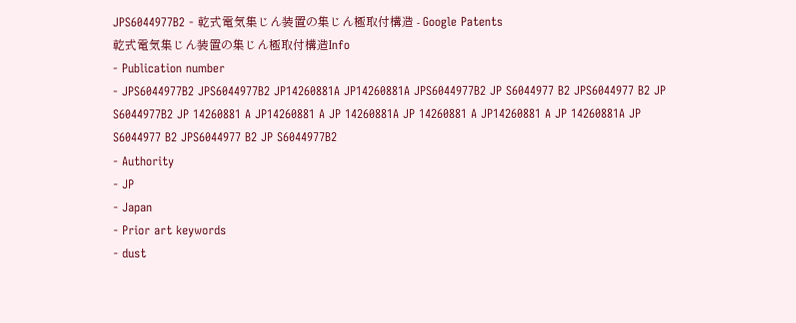JPS6044977B2 - 乾式電気集じん装置の集じん極取付構造 - Google Patents
乾式電気集じん装置の集じん極取付構造Info
- Publication number
- JPS6044977B2 JPS6044977B2 JP14260881A JP14260881A JPS6044977B2 JP S6044977 B2 JPS6044977 B2 JP S6044977B2 JP 14260881 A JP14260881 A JP 14260881A JP 14260881 A JP14260881 A JP 14260881A JP S6044977 B2 JPS6044977 B2 JP S6044977B2
- Authority
- JP
- Japan
- Prior art keywords
- dust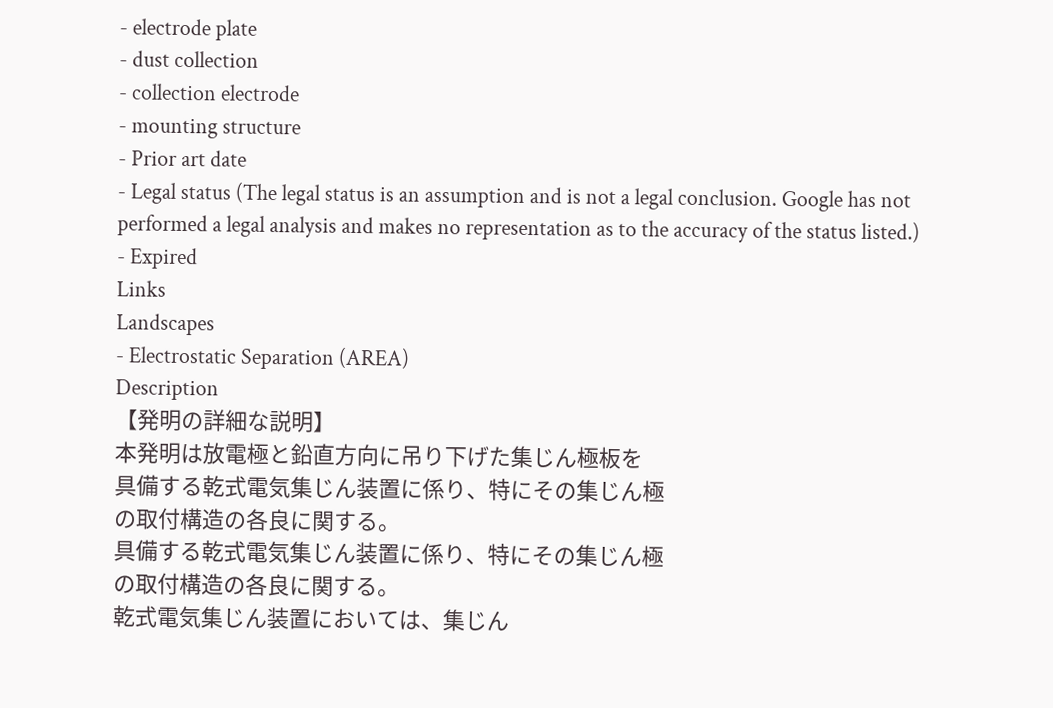- electrode plate
- dust collection
- collection electrode
- mounting structure
- Prior art date
- Legal status (The legal status is an assumption and is not a legal conclusion. Google has not performed a legal analysis and makes no representation as to the accuracy of the status listed.)
- Expired
Links
Landscapes
- Electrostatic Separation (AREA)
Description
【発明の詳細な説明】
本発明は放電極と鉛直方向に吊り下げた集じん極板を
具備する乾式電気集じん装置に係り、特にその集じん極
の取付構造の各良に関する。
具備する乾式電気集じん装置に係り、特にその集じん極
の取付構造の各良に関する。
乾式電気集じん装置においては、集じん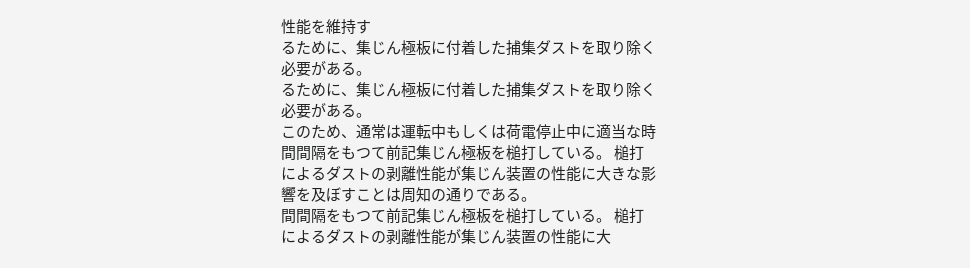性能を維持す
るために、集じん極板に付着した捕集ダストを取り除く
必要がある。
るために、集じん極板に付着した捕集ダストを取り除く
必要がある。
このため、通常は運転中もしくは荷電停止中に適当な時
間間隔をもつて前記集じん極板を槌打している。 槌打
によるダストの剥離性能が集じん装置の性能に大きな影
響を及ぼすことは周知の通りである。
間間隔をもつて前記集じん極板を槌打している。 槌打
によるダストの剥離性能が集じん装置の性能に大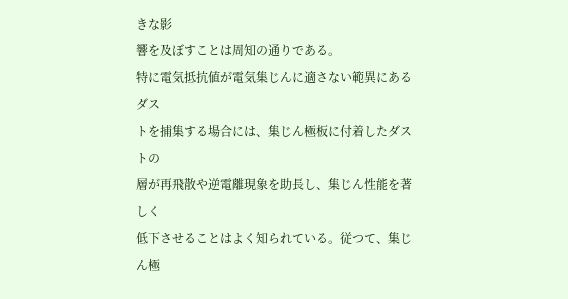きな影
響を及ぼすことは周知の通りである。
特に電気抵抗値が電気集じんに適さない範異にあるダス
トを捕集する場合には、集じん極板に付着したダストの
層が再飛散や逆電離現象を助長し、集じん性能を著しく
低下させることはよく知られている。従つて、集じん極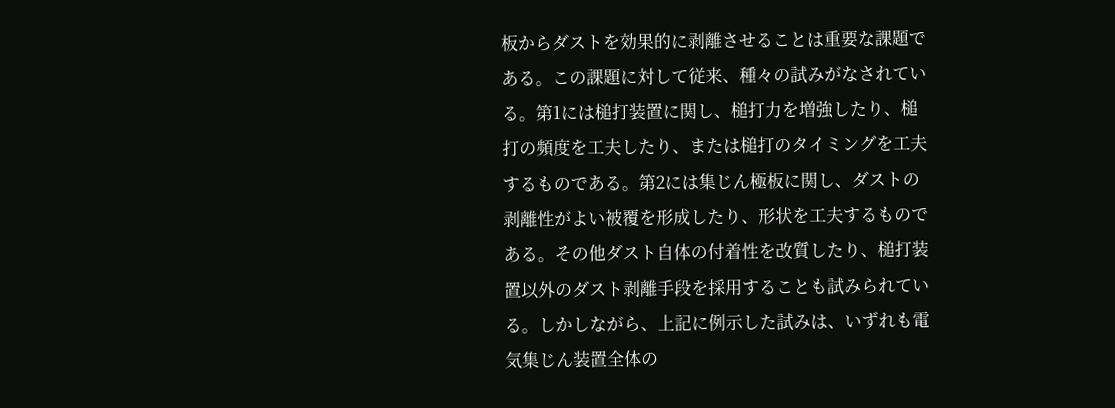板からダストを効果的に剥離させることは重要な課題で
ある。この課題に対して従来、種々の試みがなされてい
る。第1には槌打装置に関し、槌打力を増強したり、槌
打の頻度を工夫したり、または槌打のタイミングを工夫
するものである。第2には集じん極板に関し、ダストの
剥離性がよい被覆を形成したり、形状を工夫するもので
ある。その他ダスト自体の付着性を改質したり、槌打装
置以外のダスト剥離手段を採用することも試みられてい
る。しかしながら、上記に例示した試みは、いずれも電
気集じん装置全体の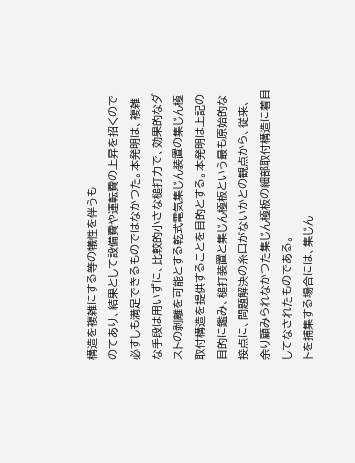構造を複雑にする等の犠性を伴うも
のてあり、結果として設備費や運転費の上昇を招くので
必すしも満足できるものではなかつた。本発明は、複雑
な手段は用いずに、比較的小さな槌打力で、効果的なダ
ストの剥離を可能とする乾式電気集じん装置の集じん極
取付構造を提供することを目的とする。本発明は上記の
目的に鑑み、槌打装置と集じん極板という最も原始的な
接点に、問題解決の糸口がないかとの観点から、従来、
余り顧みられなかつた集じん極板の細部取付構造に着目
してなされたものである。
トを捕集する場合には、集じん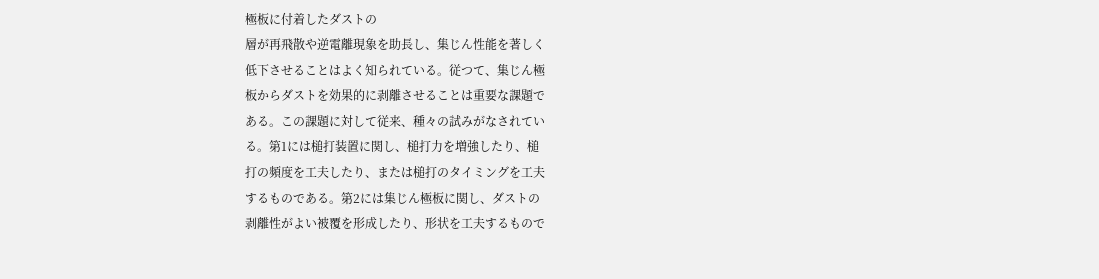極板に付着したダストの
層が再飛散や逆電離現象を助長し、集じん性能を著しく
低下させることはよく知られている。従つて、集じん極
板からダストを効果的に剥離させることは重要な課題で
ある。この課題に対して従来、種々の試みがなされてい
る。第1には槌打装置に関し、槌打力を増強したり、槌
打の頻度を工夫したり、または槌打のタイミングを工夫
するものである。第2には集じん極板に関し、ダストの
剥離性がよい被覆を形成したり、形状を工夫するもので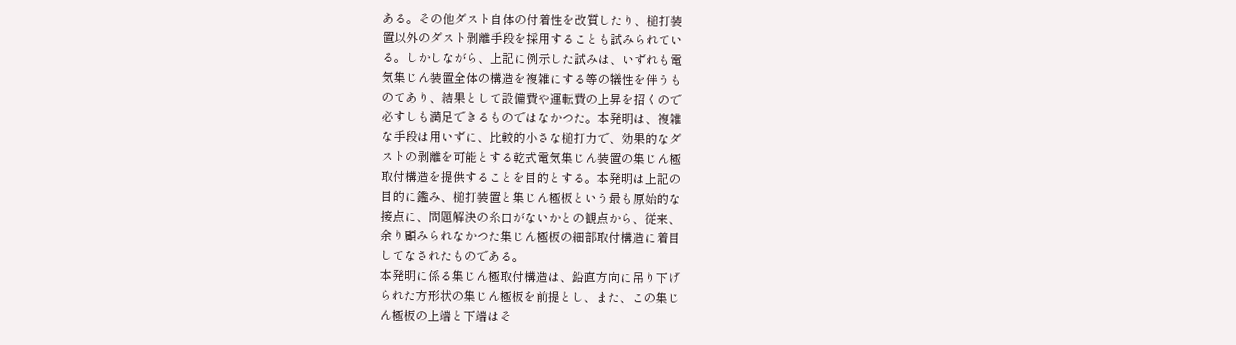ある。その他ダスト自体の付着性を改質したり、槌打装
置以外のダスト剥離手段を採用することも試みられてい
る。しかしながら、上記に例示した試みは、いずれも電
気集じん装置全体の構造を複雑にする等の犠性を伴うも
のてあり、結果として設備費や運転費の上昇を招くので
必すしも満足できるものではなかつた。本発明は、複雑
な手段は用いずに、比較的小さな槌打力で、効果的なダ
ストの剥離を可能とする乾式電気集じん装置の集じん極
取付構造を提供することを目的とする。本発明は上記の
目的に鑑み、槌打装置と集じん極板という最も原始的な
接点に、問題解決の糸口がないかとの観点から、従来、
余り顧みられなかつた集じん極板の細部取付構造に着目
してなされたものである。
本発明に係る集じん極取付構造は、鉛直方向に吊り下げ
られた方形状の集じん極板を前提とし、また、この集じ
ん極板の上端と下端はそ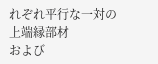れぞれ平行な一対の上端縁部材
および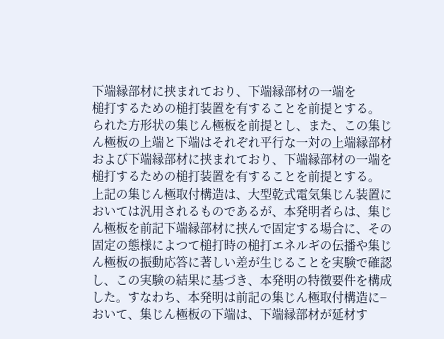下端縁部材に挟まれており、下端縁部材の一端を
槌打するための槌打装置を有することを前提とする。
られた方形状の集じん極板を前提とし、また、この集じ
ん極板の上端と下端はそれぞれ平行な一対の上端縁部材
および下端縁部材に挟まれており、下端縁部材の一端を
槌打するための槌打装置を有することを前提とする。
上記の集じん極取付構造は、大型乾式電気集じん装置に
おいては汎用されるものであるが、本発明者らは、集じ
ん極板を前記下端縁部材に挟んで固定する場合に、その
固定の態様によつて槌打時の槌打エネルギの伝播や集じ
ん極板の振動応答に著しい差が生じることを実験で確認
し、この実験の結果に基づき、本発明の特徴要件を構成
した。すなわち、本発明は前記の集じん極取付構造に−
おいて、集じん極板の下端は、下端縁部材が延材す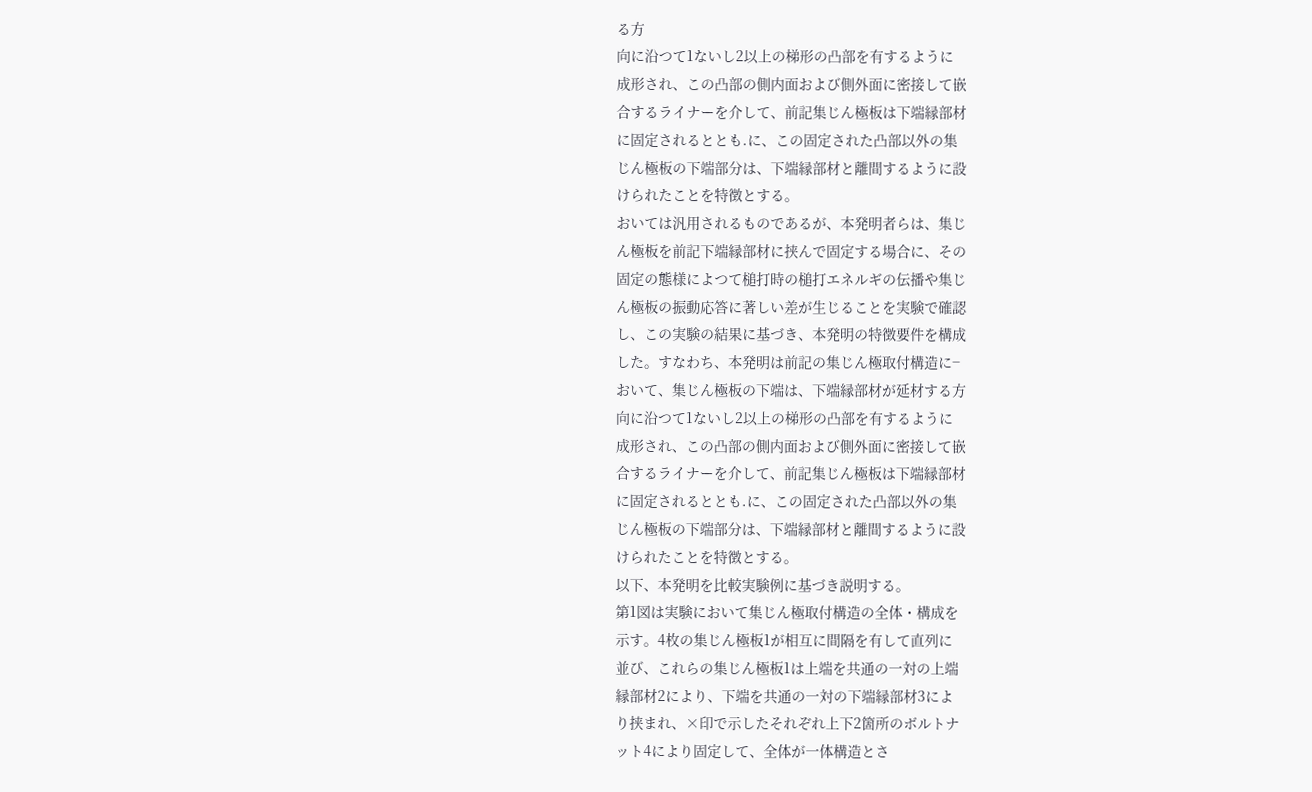る方
向に沿つて1ないし2以上の梯形の凸部を有するように
成形され、この凸部の側内面および側外面に密接して嵌
合するライナーを介して、前記集じん極板は下端縁部材
に固定されるととも.に、この固定された凸部以外の集
じん極板の下端部分は、下端縁部材と離間するように設
けられたことを特徴とする。
おいては汎用されるものであるが、本発明者らは、集じ
ん極板を前記下端縁部材に挟んで固定する場合に、その
固定の態様によつて槌打時の槌打エネルギの伝播や集じ
ん極板の振動応答に著しい差が生じることを実験で確認
し、この実験の結果に基づき、本発明の特徴要件を構成
した。すなわち、本発明は前記の集じん極取付構造に−
おいて、集じん極板の下端は、下端縁部材が延材する方
向に沿つて1ないし2以上の梯形の凸部を有するように
成形され、この凸部の側内面および側外面に密接して嵌
合するライナーを介して、前記集じん極板は下端縁部材
に固定されるととも.に、この固定された凸部以外の集
じん極板の下端部分は、下端縁部材と離間するように設
けられたことを特徴とする。
以下、本発明を比較実験例に基づき説明する。
第1図は実験において集じん極取付構造の全体・構成を
示す。4枚の集じん極板1が相互に間隔を有して直列に
並び、これらの集じん極板1は上端を共通の一対の上端
縁部材2により、下端を共通の一対の下端縁部材3によ
り挟まれ、×印で示したそれぞれ上下2箇所のボルトナ
ット4により固定して、全体が一体構造とさ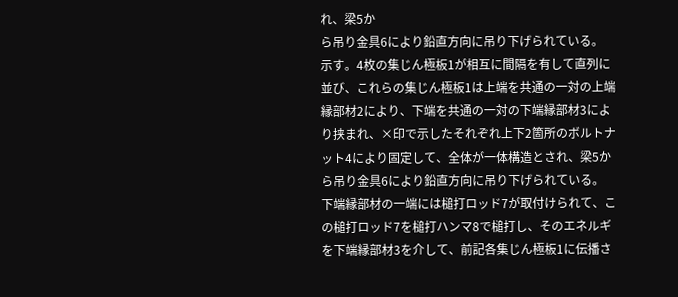れ、梁5か
ら吊り金具6により鉛直方向に吊り下げられている。
示す。4枚の集じん極板1が相互に間隔を有して直列に
並び、これらの集じん極板1は上端を共通の一対の上端
縁部材2により、下端を共通の一対の下端縁部材3によ
り挟まれ、×印で示したそれぞれ上下2箇所のボルトナ
ット4により固定して、全体が一体構造とされ、梁5か
ら吊り金具6により鉛直方向に吊り下げられている。
下端縁部材の一端には槌打ロッド7が取付けられて、こ
の槌打ロッド7を槌打ハンマ8で槌打し、そのエネルギ
を下端縁部材3を介して、前記各集じん極板1に伝播さ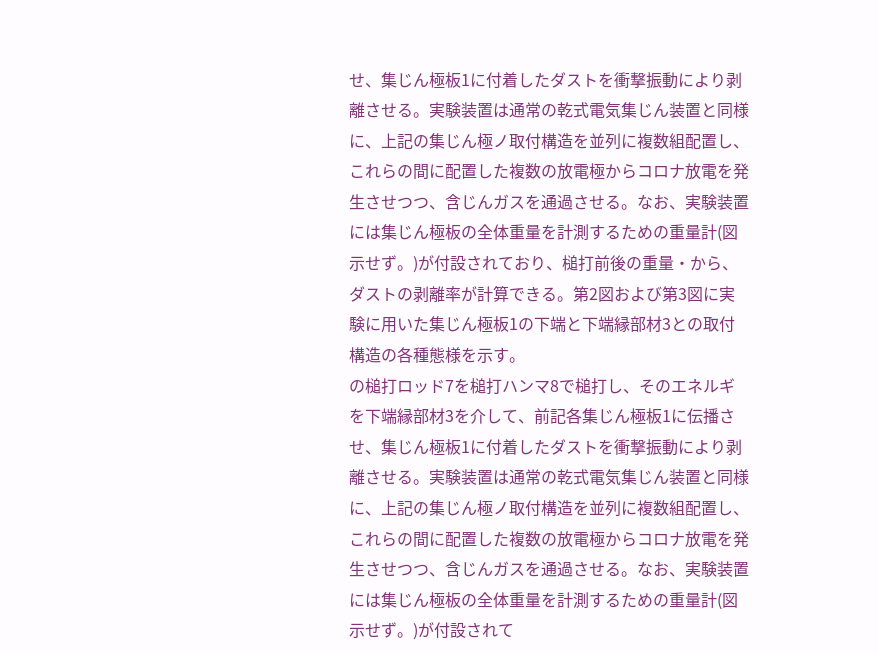せ、集じん極板1に付着したダストを衝撃振動により剥
離させる。実験装置は通常の乾式電気集じん装置と同様
に、上記の集じん極ノ取付構造を並列に複数組配置し、
これらの間に配置した複数の放電極からコロナ放電を発
生させつつ、含じんガスを通過させる。なお、実験装置
には集じん極板の全体重量を計測するための重量計(図
示せず。)が付設されており、槌打前後の重量・から、
ダストの剥離率が計算できる。第2図および第3図に実
験に用いた集じん極板1の下端と下端縁部材3との取付
構造の各種態様を示す。
の槌打ロッド7を槌打ハンマ8で槌打し、そのエネルギ
を下端縁部材3を介して、前記各集じん極板1に伝播さ
せ、集じん極板1に付着したダストを衝撃振動により剥
離させる。実験装置は通常の乾式電気集じん装置と同様
に、上記の集じん極ノ取付構造を並列に複数組配置し、
これらの間に配置した複数の放電極からコロナ放電を発
生させつつ、含じんガスを通過させる。なお、実験装置
には集じん極板の全体重量を計測するための重量計(図
示せず。)が付設されて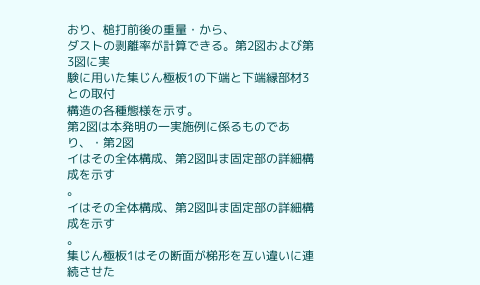おり、槌打前後の重量・から、
ダストの剥離率が計算できる。第2図および第3図に実
験に用いた集じん極板1の下端と下端縁部材3との取付
構造の各種態様を示す。
第2図は本発明の一実施例に係るものであり、・第2図
イはその全体構成、第2図叫ま固定部の詳細構成を示す
。
イはその全体構成、第2図叫ま固定部の詳細構成を示す
。
集じん極板1はその断面が梯形を互い違いに連続させた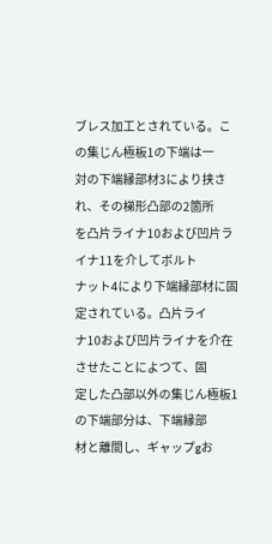ブレス加工とされている。この集じん極板1の下端は一
対の下端縁部材3により挟され、その梯形凸部の2箇所
を凸片ライナ10および凹片ライナ11を介してボルト
ナット4により下端縁部材に固定されている。凸片ライ
ナ10および凹片ライナを介在させたことによつて、固
定した凸部以外の集じん極板1の下端部分は、下端縁部
材と離間し、ギャップgお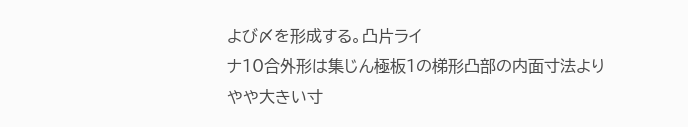よび〆を形成する。凸片ライ
ナ10合外形は集じん極板1の梯形凸部の内面寸法より
やや大きい寸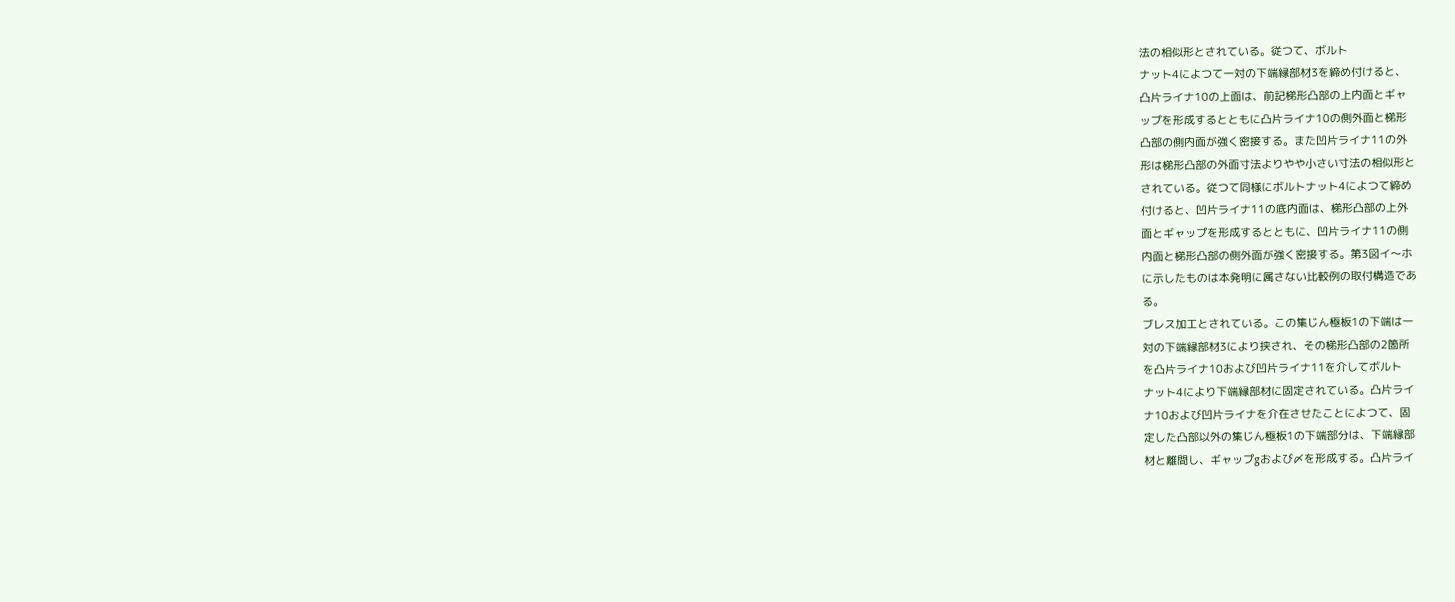法の相似形とされている。従つて、ボルト
ナット4によつて一対の下端縁部材3を締め付けると、
凸片ライナ10の上面は、前記梯形凸部の上内面とギャ
ップを形成するとともに凸片ライナ10の側外面と梯形
凸部の側内面が強く密接する。また凹片ライナ11の外
形は梯形凸部の外面寸法よりやや小さい寸法の相似形と
されている。従つて同様にボルトナット4によつて締め
付けると、凹片ライナ11の底内面は、梯形凸部の上外
面とギャップを形成するとともに、凹片ライナ11の側
内面と梯形凸部の側外面が強く密接する。第3図イ〜ホ
に示したものは本発明に属さない比較例の取付構造であ
る。
ブレス加工とされている。この集じん極板1の下端は一
対の下端縁部材3により挟され、その梯形凸部の2箇所
を凸片ライナ10および凹片ライナ11を介してボルト
ナット4により下端縁部材に固定されている。凸片ライ
ナ10および凹片ライナを介在させたことによつて、固
定した凸部以外の集じん極板1の下端部分は、下端縁部
材と離間し、ギャップgおよび〆を形成する。凸片ライ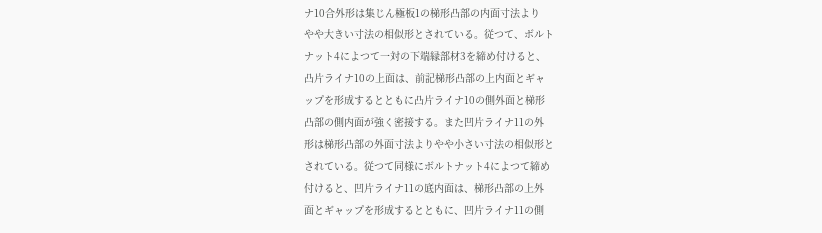ナ10合外形は集じん極板1の梯形凸部の内面寸法より
やや大きい寸法の相似形とされている。従つて、ボルト
ナット4によつて一対の下端縁部材3を締め付けると、
凸片ライナ10の上面は、前記梯形凸部の上内面とギャ
ップを形成するとともに凸片ライナ10の側外面と梯形
凸部の側内面が強く密接する。また凹片ライナ11の外
形は梯形凸部の外面寸法よりやや小さい寸法の相似形と
されている。従つて同様にボルトナット4によつて締め
付けると、凹片ライナ11の底内面は、梯形凸部の上外
面とギャップを形成するとともに、凹片ライナ11の側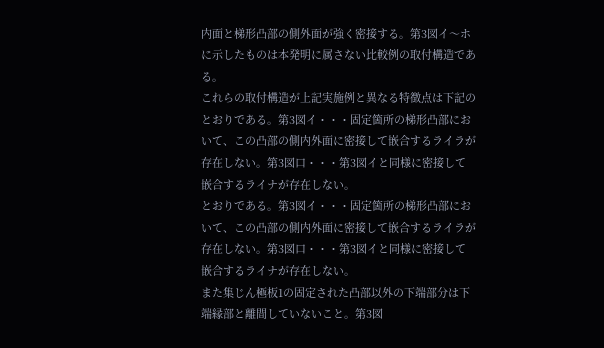内面と梯形凸部の側外面が強く密接する。第3図イ〜ホ
に示したものは本発明に属さない比較例の取付構造であ
る。
これらの取付構造が上記実施例と異なる特徴点は下記の
とおりである。第3図イ・・・固定箇所の梯形凸部にお
いて、この凸部の側内外面に密接して嵌合するライラが
存在しない。第3図口・・・第3図イと同様に密接して
嵌合するライナが存在しない。
とおりである。第3図イ・・・固定箇所の梯形凸部にお
いて、この凸部の側内外面に密接して嵌合するライラが
存在しない。第3図口・・・第3図イと同様に密接して
嵌合するライナが存在しない。
また集じん極板1の固定された凸部以外の下端部分は下
端縁部と離間していないこと。第3図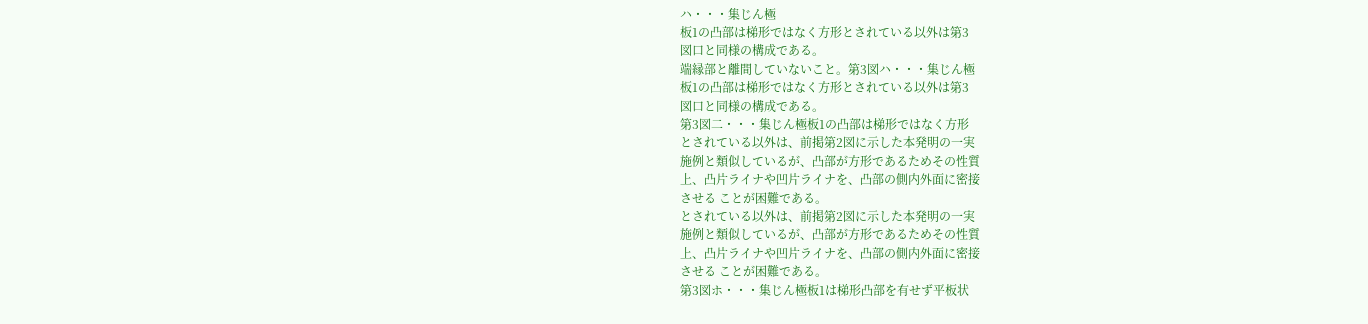ハ・・・集じん極
板1の凸部は梯形ではなく方形とされている以外は第3
図口と同様の構成である。
端縁部と離間していないこと。第3図ハ・・・集じん極
板1の凸部は梯形ではなく方形とされている以外は第3
図口と同様の構成である。
第3図二・・・集じん極板1の凸部は梯形ではなく方形
とされている以外は、前掲第2図に示した本発明の一実
施例と類似しているが、凸部が方形であるためその性質
上、凸片ライナや凹片ライナを、凸部の側内外面に密接
させる ことが困難である。
とされている以外は、前掲第2図に示した本発明の一実
施例と類似しているが、凸部が方形であるためその性質
上、凸片ライナや凹片ライナを、凸部の側内外面に密接
させる ことが困難である。
第3図ホ・・・集じん極板1は梯形凸部を有せず平板状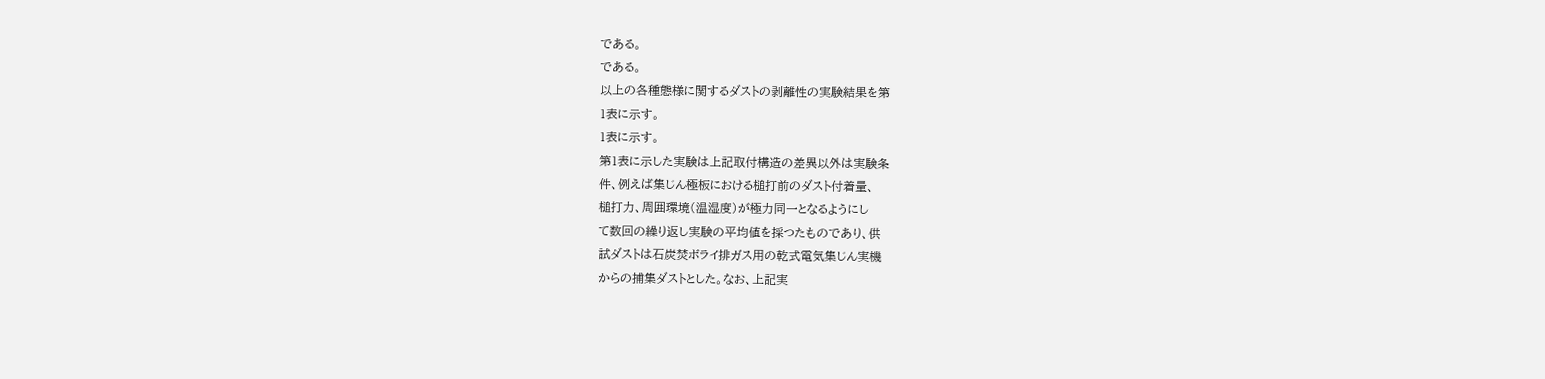である。
である。
以上の各種態様に関するダストの剥離性の実験結果を第
1表に示す。
1表に示す。
第1表に示した実験は上記取付構造の差異以外は実験条
件、例えば集じん極板における槌打前のダスト付着量、
槌打力、周囲環境(温湿度)が極力同一となるようにし
て数回の繰り返し実験の平均値を採つたものであり、供
試ダストは石炭焚ボライ排ガス用の乾式電気集じん実機
からの捕集ダストとした。なお、上記実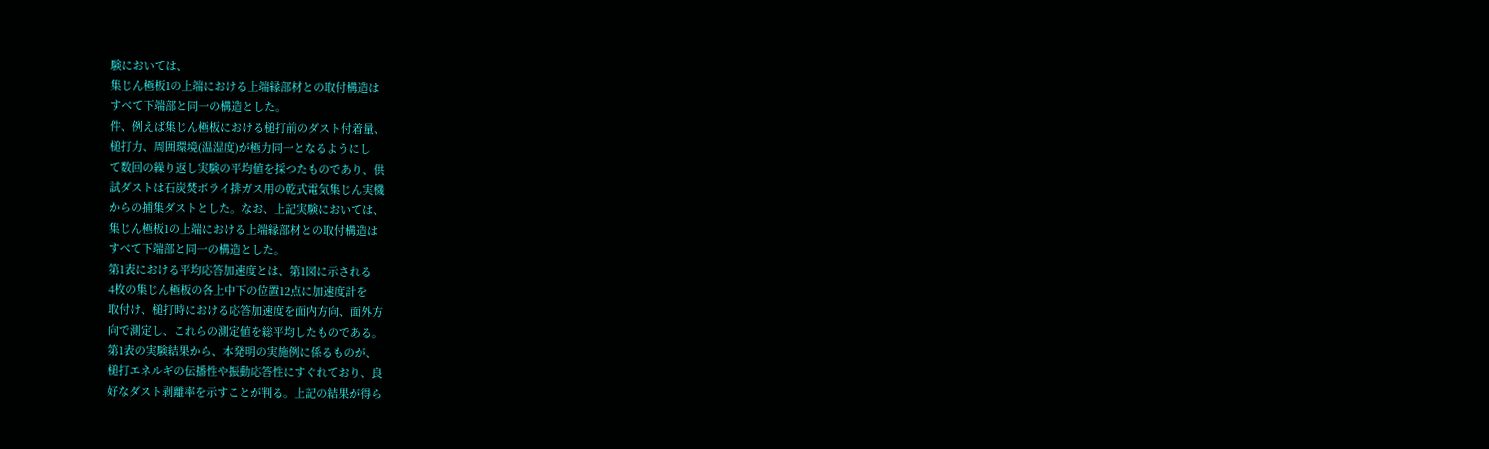験においては、
集じん極板1の上端における上端縁部材との取付構造は
すべて下端部と同一の構造とした。
件、例えば集じん極板における槌打前のダスト付着量、
槌打力、周囲環境(温湿度)が極力同一となるようにし
て数回の繰り返し実験の平均値を採つたものであり、供
試ダストは石炭焚ボライ排ガス用の乾式電気集じん実機
からの捕集ダストとした。なお、上記実験においては、
集じん極板1の上端における上端縁部材との取付構造は
すべて下端部と同一の構造とした。
第1表における平均応答加速度とは、第1図に示される
4枚の集じん極板の各上中下の位置12点に加速度計を
取付け、槌打時における応答加速度を面内方向、面外方
向で測定し、これらの測定値を総平均したものである。
第1表の実験結果から、本発明の実施例に係るものが、
槌打エネルギの伝播性や振動応答性にすぐれており、良
好なダスト剥離率を示すことが判る。上記の結果が得ら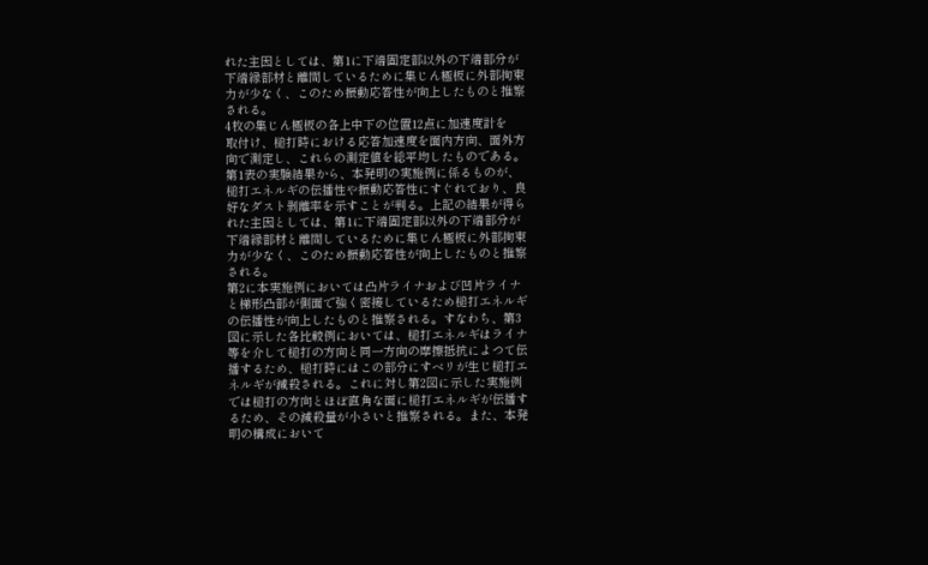れた主因としては、第1に下端固定部以外の下端部分が
下端縁部材と離間しているために集じん極板に外部拘束
力が少なく、このため振動応答性が向上したものと推察
される。
4枚の集じん極板の各上中下の位置12点に加速度計を
取付け、槌打時における応答加速度を面内方向、面外方
向で測定し、これらの測定値を総平均したものである。
第1表の実験結果から、本発明の実施例に係るものが、
槌打エネルギの伝播性や振動応答性にすぐれており、良
好なダスト剥離率を示すことが判る。上記の結果が得ら
れた主因としては、第1に下端固定部以外の下端部分が
下端縁部材と離間しているために集じん極板に外部拘束
力が少なく、このため振動応答性が向上したものと推察
される。
第2に本実施例においては凸片ライナおよび凹片ライナ
と梯形凸部が側面で強く密接しているため槌打エネルギ
の伝播性が向上したものと推察される。すなわち、第3
図に示した各比較例においては、槌打エネルギはライナ
等を介して槌打の方向と同一方向の摩擦抵抗によつて伝
播するため、槌打時にはこの部分にすベリが生じ槌打エ
ネルギが減殺される。これに対し第2図に示した実施例
では槌打の方向とほぼ直角な面に槌打エネルギが伝播す
るため、その減殺量が小さいと推察される。また、本発
明の構成において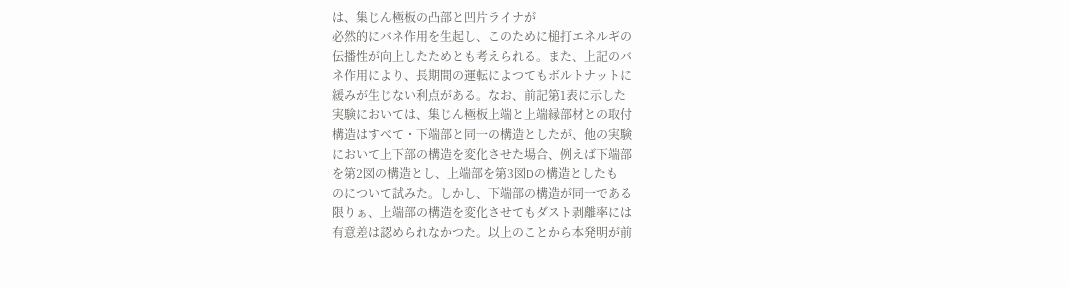は、集じん極板の凸部と凹片ライナが
必然的にバネ作用を生起し、このために槌打エネルギの
伝播性が向上したためとも考えられる。また、上記のバ
ネ作用により、長期間の運転によつてもボルトナットに
緩みが生じない利点がある。なお、前記第1表に示した
実験においては、集じん極板上端と上端縁部材との取付
構造はすべて・下端部と同一の構造としたが、他の実験
において上下部の構造を変化させた場合、例えば下端部
を第2図の構造とし、上端部を第3図Dの構造としたも
のについて試みた。しかし、下端部の構造が同一である
限りぁ、上端部の構造を変化させてもダスト剥離率には
有意差は認められなかつた。以上のことから本発明が前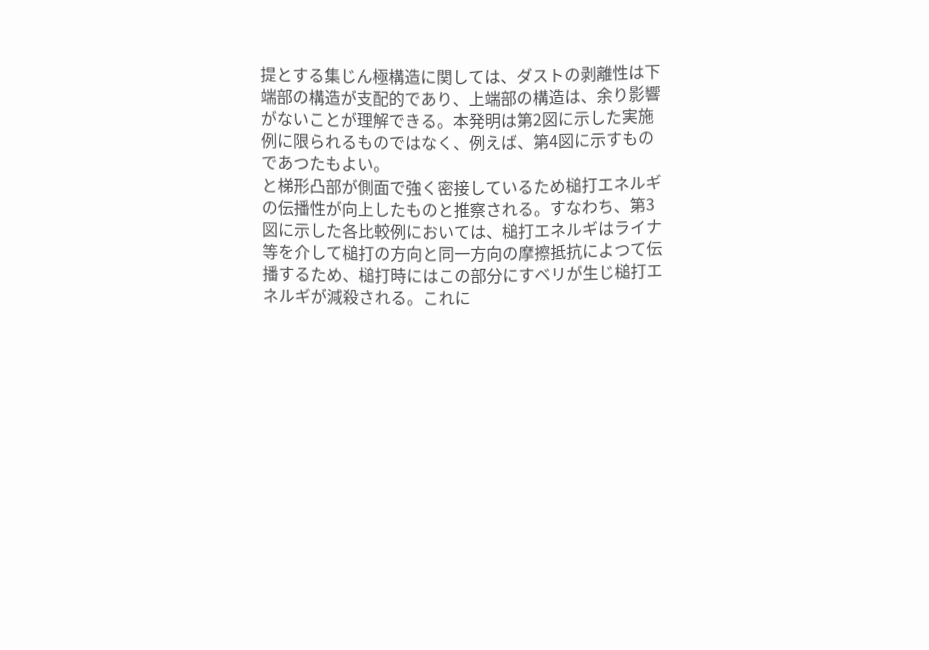提とする集じん極構造に関しては、ダストの剥離性は下
端部の構造が支配的であり、上端部の構造は、余り影響
がないことが理解できる。本発明は第2図に示した実施
例に限られるものではなく、例えば、第4図に示すもの
であつたもよい。
と梯形凸部が側面で強く密接しているため槌打エネルギ
の伝播性が向上したものと推察される。すなわち、第3
図に示した各比較例においては、槌打エネルギはライナ
等を介して槌打の方向と同一方向の摩擦抵抗によつて伝
播するため、槌打時にはこの部分にすベリが生じ槌打エ
ネルギが減殺される。これに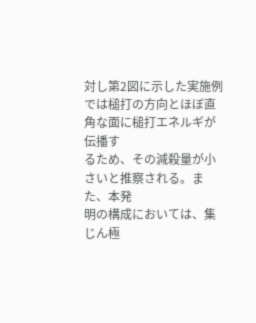対し第2図に示した実施例
では槌打の方向とほぼ直角な面に槌打エネルギが伝播す
るため、その減殺量が小さいと推察される。また、本発
明の構成においては、集じん極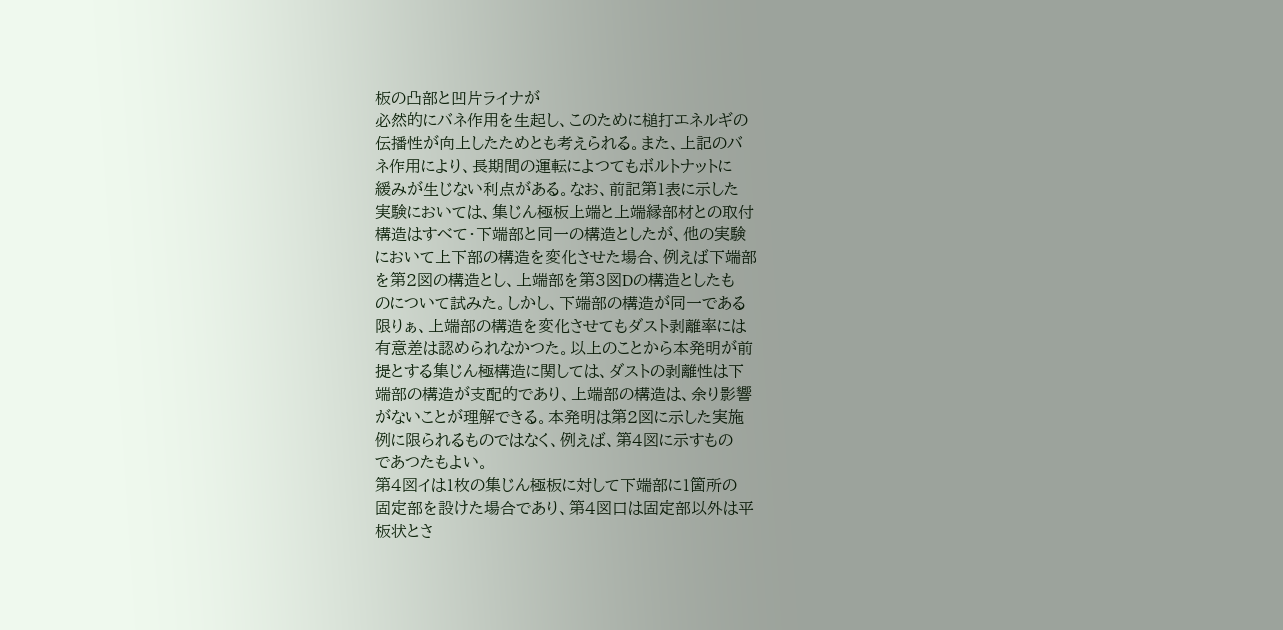板の凸部と凹片ライナが
必然的にバネ作用を生起し、このために槌打エネルギの
伝播性が向上したためとも考えられる。また、上記のバ
ネ作用により、長期間の運転によつてもボルトナットに
緩みが生じない利点がある。なお、前記第1表に示した
実験においては、集じん極板上端と上端縁部材との取付
構造はすべて・下端部と同一の構造としたが、他の実験
において上下部の構造を変化させた場合、例えば下端部
を第2図の構造とし、上端部を第3図Dの構造としたも
のについて試みた。しかし、下端部の構造が同一である
限りぁ、上端部の構造を変化させてもダスト剥離率には
有意差は認められなかつた。以上のことから本発明が前
提とする集じん極構造に関しては、ダストの剥離性は下
端部の構造が支配的であり、上端部の構造は、余り影響
がないことが理解できる。本発明は第2図に示した実施
例に限られるものではなく、例えば、第4図に示すもの
であつたもよい。
第4図イは1枚の集じん極板に対して下端部に1箇所の
固定部を設けた場合であり、第4図口は固定部以外は平
板状とさ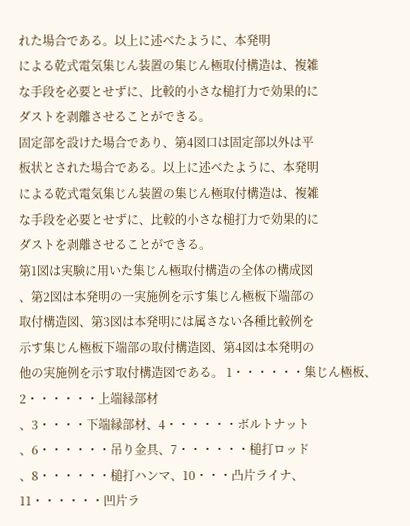れた場合である。以上に述べたように、本発明
による乾式電気集じん装置の集じん極取付構造は、複雑
な手段を必要とせずに、比較的小さな槌打力で効果的に
ダストを剥離させることができる。
固定部を設けた場合であり、第4図口は固定部以外は平
板状とされた場合である。以上に述べたように、本発明
による乾式電気集じん装置の集じん極取付構造は、複雑
な手段を必要とせずに、比較的小さな槌打力で効果的に
ダストを剥離させることができる。
第1図は実験に用いた集じん極取付構造の全体の構成図
、第2図は本発明の一実施例を示す集じん極板下端部の
取付構造図、第3図は本発明には属さない各種比較例を
示す集じん極板下端部の取付構造図、第4図は本発明の
他の実施例を示す取付構造図である。 1・・・・・・集じん極板、2・・・・・・上端縁部材
、3・・・・下端縁部材、4・・・・・・ボルトナット
、6・・・・・・吊り金具、7・・・・・・槌打ロッド
、8・・・・・・槌打ハンマ、10・・・凸片ライナ、
11・・・・・・凹片ラ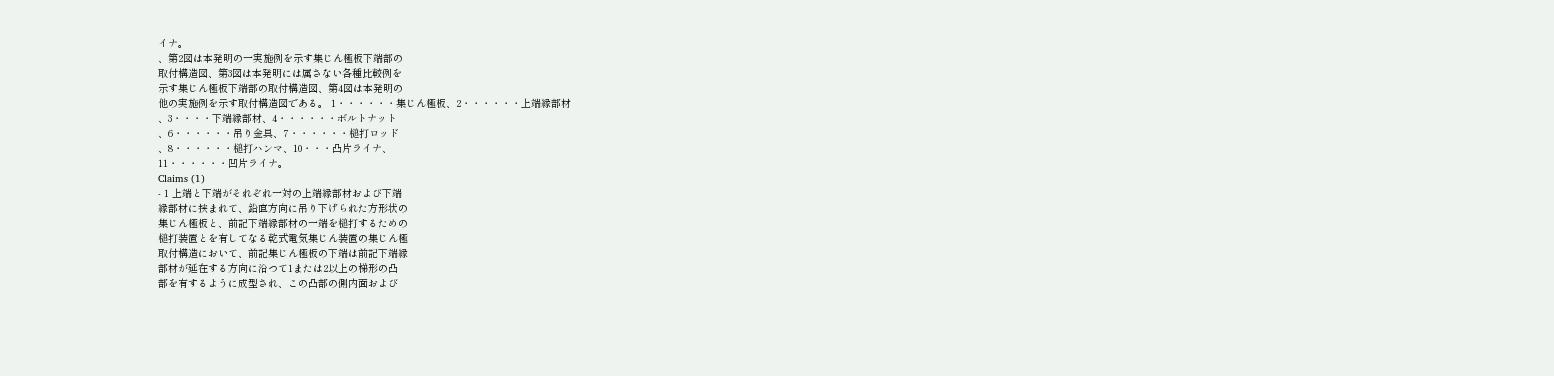イナ。
、第2図は本発明の一実施例を示す集じん極板下端部の
取付構造図、第3図は本発明には属さない各種比較例を
示す集じん極板下端部の取付構造図、第4図は本発明の
他の実施例を示す取付構造図である。 1・・・・・・集じん極板、2・・・・・・上端縁部材
、3・・・・下端縁部材、4・・・・・・ボルトナット
、6・・・・・・吊り金具、7・・・・・・槌打ロッド
、8・・・・・・槌打ハンマ、10・・・凸片ライナ、
11・・・・・・凹片ライナ。
Claims (1)
- 1 上端と下端がそれぞれ一対の上端縁部材および下端
縁部材に挟まれて、鉛直方向に吊り下げられた方形状の
集じん極板と、前記下端縁部材の一端を槌打するための
槌打装置とを有してなる乾式電気集じん装置の集じん極
取付構造において、前記集じん極板の下端は前記下端縁
部材が延在する方向に沿つて1または2以上の梯形の凸
部を有するように成型され、この凸部の側内面および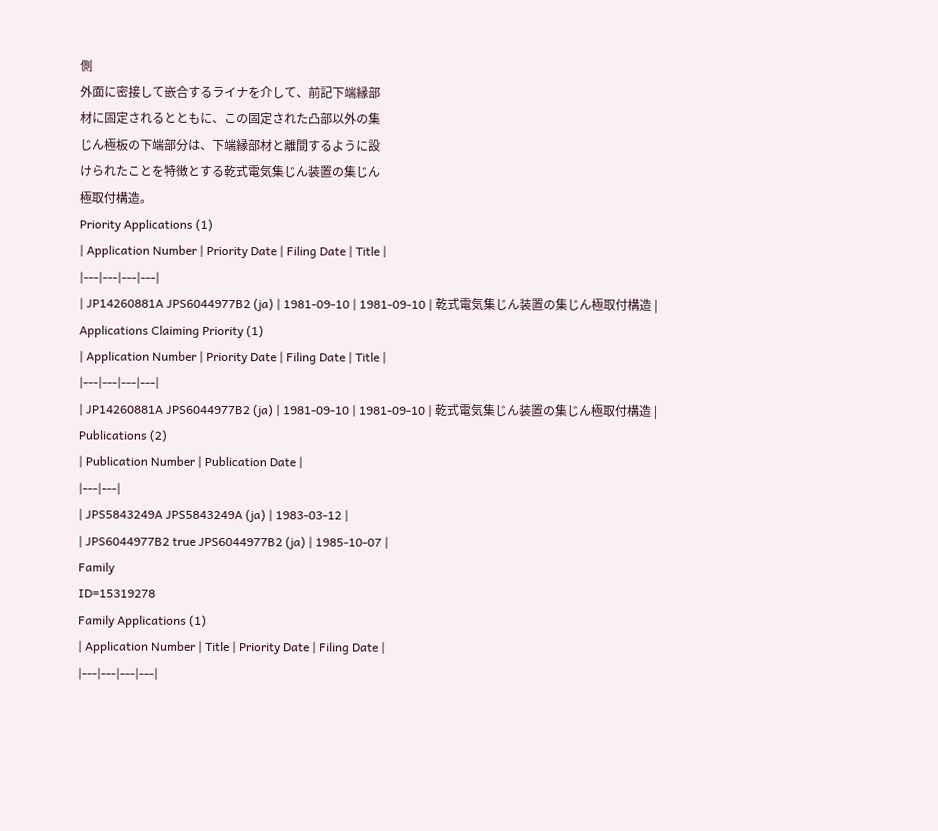側
外面に密接して嵌合するライナを介して、前記下端縁部
材に固定されるとともに、この固定された凸部以外の集
じん極板の下端部分は、下端縁部材と離間するように設
けられたことを特徴とする乾式電気集じん装置の集じん
極取付構造。
Priority Applications (1)
| Application Number | Priority Date | Filing Date | Title |
|---|---|---|---|
| JP14260881A JPS6044977B2 (ja) | 1981-09-10 | 1981-09-10 | 乾式電気集じん装置の集じん極取付構造 |
Applications Claiming Priority (1)
| Application Number | Priority Date | Filing Date | Title |
|---|---|---|---|
| JP14260881A JPS6044977B2 (ja) | 1981-09-10 | 1981-09-10 | 乾式電気集じん装置の集じん極取付構造 |
Publications (2)
| Publication Number | Publication Date |
|---|---|
| JPS5843249A JPS5843249A (ja) | 1983-03-12 |
| JPS6044977B2 true JPS6044977B2 (ja) | 1985-10-07 |
Family
ID=15319278
Family Applications (1)
| Application Number | Title | Priority Date | Filing Date |
|---|---|---|---|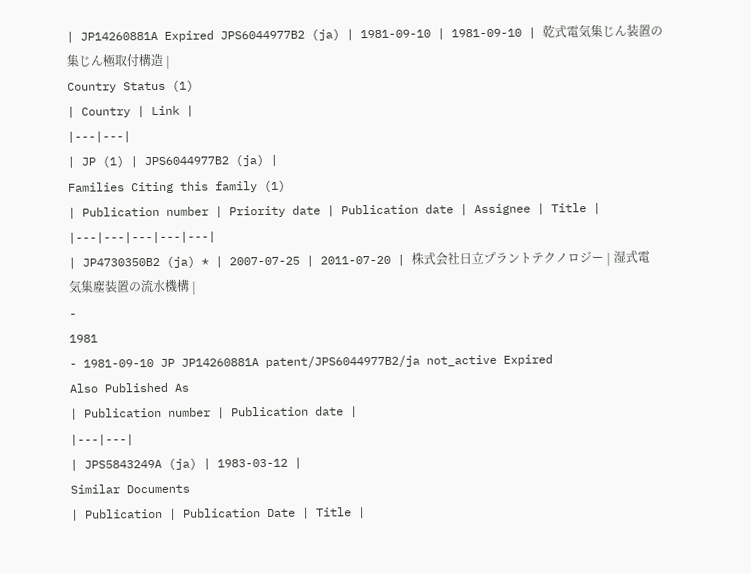| JP14260881A Expired JPS6044977B2 (ja) | 1981-09-10 | 1981-09-10 | 乾式電気集じん装置の集じん極取付構造 |
Country Status (1)
| Country | Link |
|---|---|
| JP (1) | JPS6044977B2 (ja) |
Families Citing this family (1)
| Publication number | Priority date | Publication date | Assignee | Title |
|---|---|---|---|---|
| JP4730350B2 (ja) * | 2007-07-25 | 2011-07-20 | 株式会社日立プラントテクノロジー | 湿式電気集塵装置の流水機構 |
-
1981
- 1981-09-10 JP JP14260881A patent/JPS6044977B2/ja not_active Expired
Also Published As
| Publication number | Publication date |
|---|---|
| JPS5843249A (ja) | 1983-03-12 |
Similar Documents
| Publication | Publication Date | Title |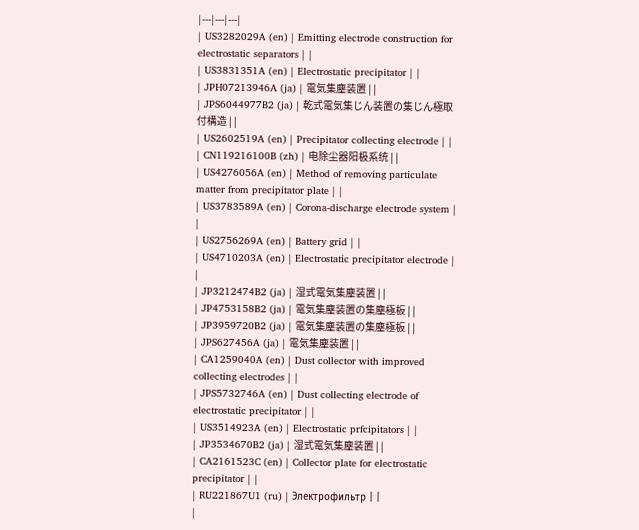|---|---|---|
| US3282029A (en) | Emitting electrode construction for electrostatic separators | |
| US3831351A (en) | Electrostatic precipitator | |
| JPH07213946A (ja) | 電気集塵装置 | |
| JPS6044977B2 (ja) | 乾式電気集じん装置の集じん極取付構造 | |
| US2602519A (en) | Precipitator collecting electrode | |
| CN119216100B (zh) | 电除尘器阳极系统 | |
| US4276056A (en) | Method of removing particulate matter from precipitator plate | |
| US3783589A (en) | Corona-discharge electrode system | |
| US2756269A (en) | Battery grid | |
| US4710203A (en) | Electrostatic precipitator electrode | |
| JP3212474B2 (ja) | 湿式電気集塵装置 | |
| JP4753158B2 (ja) | 電気集塵装置の集塵極板 | |
| JP3959720B2 (ja) | 電気集塵装置の集塵極板 | |
| JPS627456A (ja) | 電気集塵装置 | |
| CA1259040A (en) | Dust collector with improved collecting electrodes | |
| JPS5732746A (en) | Dust collecting electrode of electrostatic precipitator | |
| US3514923A (en) | Electrostatic prfcipitators | |
| JP3534670B2 (ja) | 湿式電気集塵装置 | |
| CA2161523C (en) | Collector plate for electrostatic precipitator | |
| RU221867U1 (ru) | Электрофильтр | |
|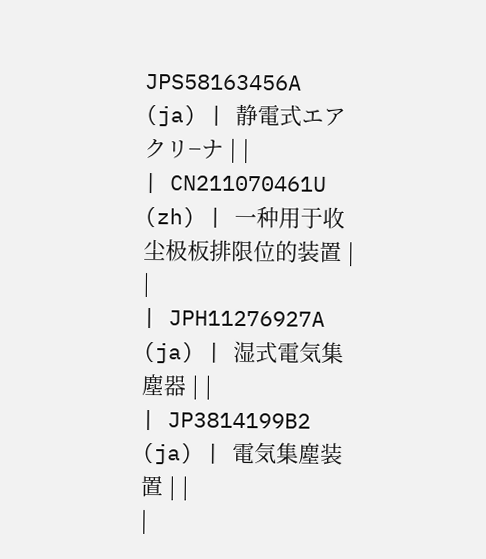JPS58163456A (ja) | 静電式エアクリ−ナ | |
| CN211070461U (zh) | 一种用于收尘极板排限位的装置 | |
| JPH11276927A (ja) | 湿式電気集塵器 | |
| JP3814199B2 (ja) | 電気集塵装置 | |
|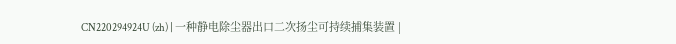CN220294924U (zh) | 一种静电除尘器出口二次扬尘可持续捕集装置 |